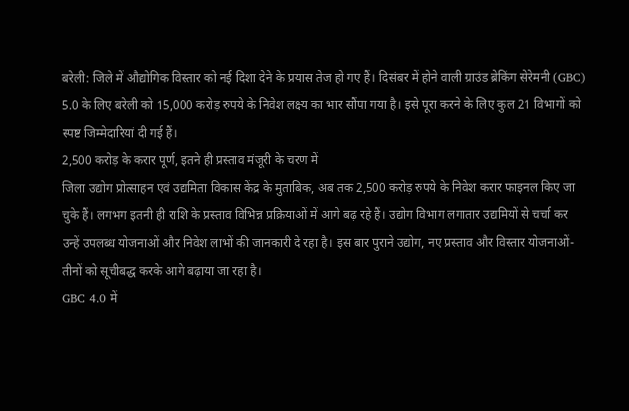बरेली: जिले में औद्योगिक विस्तार को नई दिशा देने के प्रयास तेज हो गए हैं। दिसंबर में होने वाली ग्राउंड ब्रेकिंग सेरेमनी (GBC) 5.0 के लिए बरेली को 15,000 करोड़ रुपये के निवेश लक्ष्य का भार सौंपा गया है। इसे पूरा करने के लिए कुल 21 विभागों को स्पष्ट जिम्मेदारियां दी गई हैं।
2,500 करोड़ के करार पूर्ण, इतने ही प्रस्ताव मंजूरी के चरण में
जिला उद्योग प्रोत्साहन एवं उद्यमिता विकास केंद्र के मुताबिक, अब तक 2,500 करोड़ रुपये के निवेश करार फाइनल किए जा चुके हैं। लगभग इतनी ही राशि के प्रस्ताव विभिन्न प्रक्रियाओं में आगे बढ़ रहे हैं। उद्योग विभाग लगातार उद्यमियों से चर्चा कर उन्हें उपलब्ध योजनाओं और निवेश लाभों की जानकारी दे रहा है। इस बार पुराने उद्योग, नए प्रस्ताव और विस्तार योजनाओं-तीनों को सूचीबद्ध करके आगे बढ़ाया जा रहा है।
GBC 4.0 में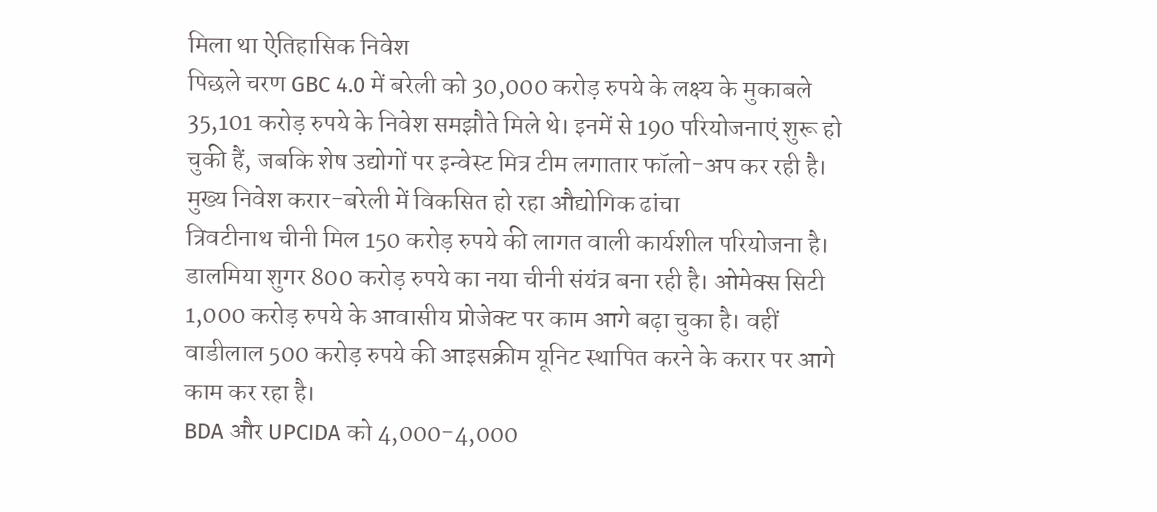मिला था ऐतिहासिक निवेश
पिछले चरण GBC 4.0 में बरेली को 30,000 करोड़ रुपये के लक्ष्य के मुकाबले 35,101 करोड़ रुपये के निवेश समझौते मिले थे। इनमें से 190 परियोजनाएं शुरू हो चुकी हैं, जबकि शेष उद्योगों पर इन्वेस्ट मित्र टीम लगातार फॉलो-अप कर रही है।
मुख्य निवेश करार-बरेली में विकसित हो रहा औद्योगिक ढांचा
त्रिवटीनाथ चीनी मिल 150 करोड़ रुपये की लागत वाली कार्यशील परियोजना है। डालमिया शुगर 800 करोड़ रुपये का नया चीनी संयंत्र बना रही है। ओमेक्स सिटी 1,000 करोड़ रुपये के आवासीय प्रोजेक्ट पर काम आगे बढ़ा चुका है। वहीं वाडीलाल 500 करोड़ रुपये की आइसक्रीम यूनिट स्थापित करने के करार पर आगे काम कर रहा है।
BDA और UPCIDA को 4,000-4,000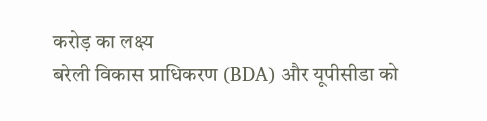करोड़ का लक्ष्य
बरेली विकास प्राधिकरण (BDA) और यूपीसीडा को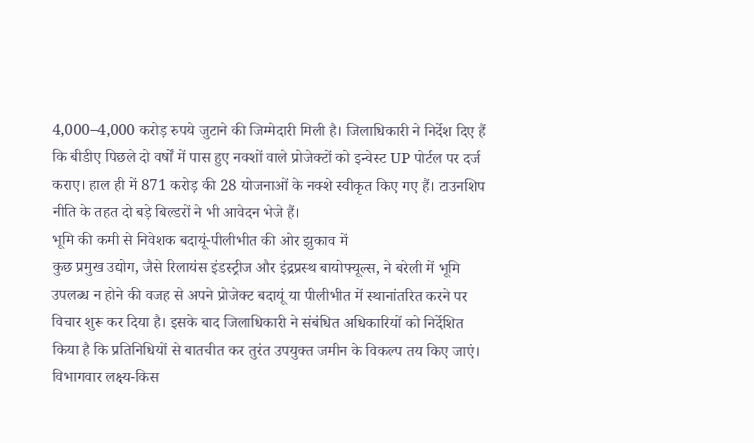4,000–4,000 करोड़ रुपये जुटाने की जिम्मेदारी मिली है। जिलाधिकारी ने निर्देश दिए हैं कि बीडीए पिछले दो वर्षों में पास हुए नक्शों वाले प्रोजेक्टों को इन्वेस्ट UP पोर्टल पर दर्ज कराए। हाल ही में 871 करोड़ की 28 योजनाओं के नक्शे स्वीकृत किए गए हैं। टाउनशिप नीति के तहत दो बड़े बिल्डरों ने भी आवेदन भेजे हैं।
भूमि की कमी से निवेशक बदायूं-पीलीभीत की ओर झुकाव में
कुछ प्रमुख उद्योग, जैसे रिलायंस इंडस्ट्रीज और इंद्रप्रस्थ बायोफ्यूल्स, ने बरेली में भूमि उपलब्ध न होने की वजह से अपने प्रोजेक्ट बदायूं या पीलीभीत में स्थानांतरित करने पर विचार शुरू कर दिया है। इसके बाद जिलाधिकारी ने संबंधित अधिकारियों को निर्देशित किया है कि प्रतिनिधियों से बातचीत कर तुरंत उपयुक्त जमीन के विकल्प तय किए जाएं।
विभागवार लक्ष्य-किस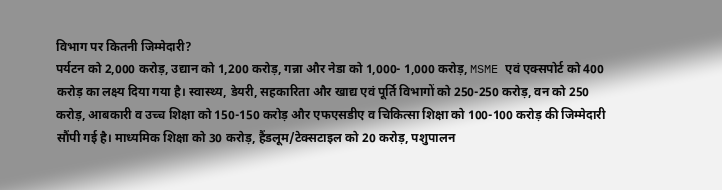विभाग पर कितनी जिम्मेदारी?
पर्यटन को 2,000 करोड़, उद्यान को 1,200 करोड़, गन्ना और नेडा को 1,000- 1,000 करोड़, MSME एवं एक्सपोर्ट को 400 करोड़ का लक्ष्य दिया गया है। स्वास्थ्य, डेयरी, सहकारिता और खाद्य एवं पूर्ति विभागों को 250-250 करोड़, वन को 250 करोड़, आबकारी व उच्च शिक्षा को 150-150 करोड़ और एफएसडीए व चिकित्सा शिक्षा को 100-100 करोड़ की जिम्मेदारी सौंपी गई है। माध्यमिक शिक्षा को 30 करोड़, हैंडलूम/टेक्सटाइल को 20 करोड़, पशुपालन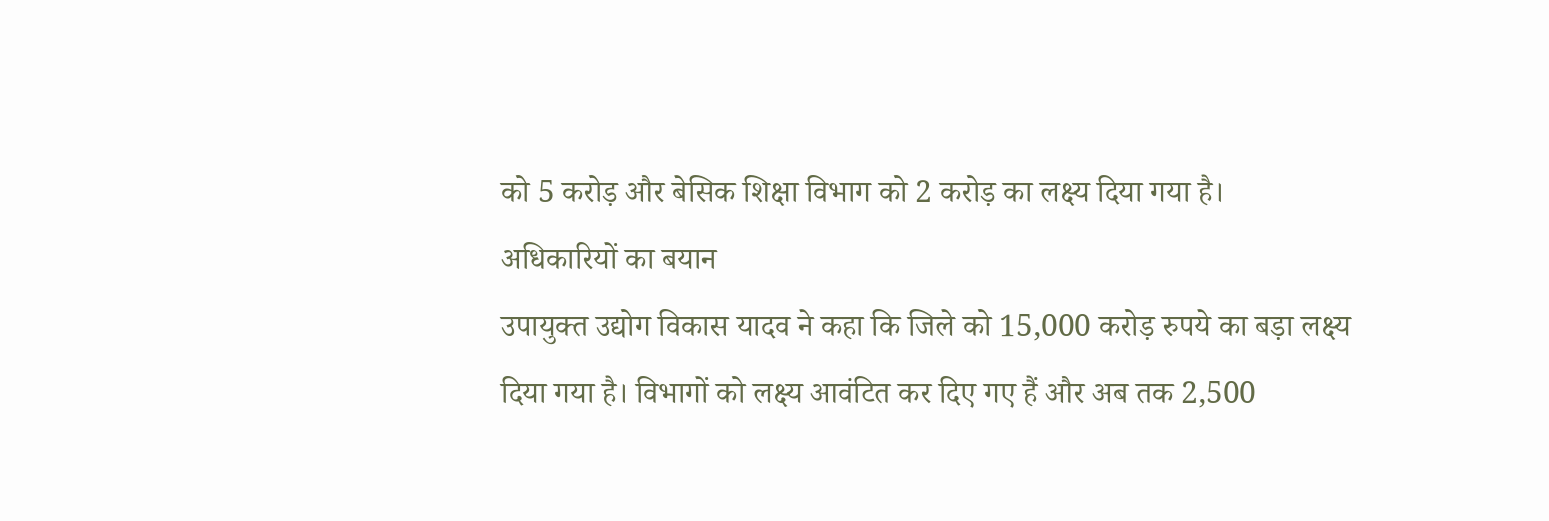को 5 करोड़ और बेसिक शिक्षा विभाग को 2 करोड़ का लक्ष्य दिया गया है।
अधिकारियों का बयान
उपायुक्त उद्योग विकास यादव ने कहा कि जिले को 15,000 करोड़ रुपये का बड़ा लक्ष्य दिया गया है। विभागों को लक्ष्य आवंटित कर दिए गए हैं और अब तक 2,500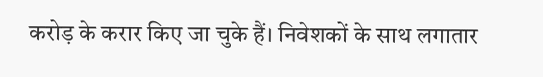करोड़ के करार किए जा चुके हैं। निवेशकों के साथ लगातार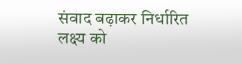संवाद बढ़ाकर निर्धारित लक्ष्य को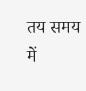तय समय में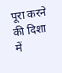पूरा करने की दिशा में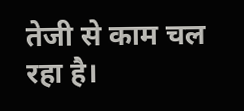तेजी से काम चल रहा है।